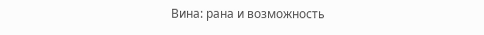Вина: рана и возможность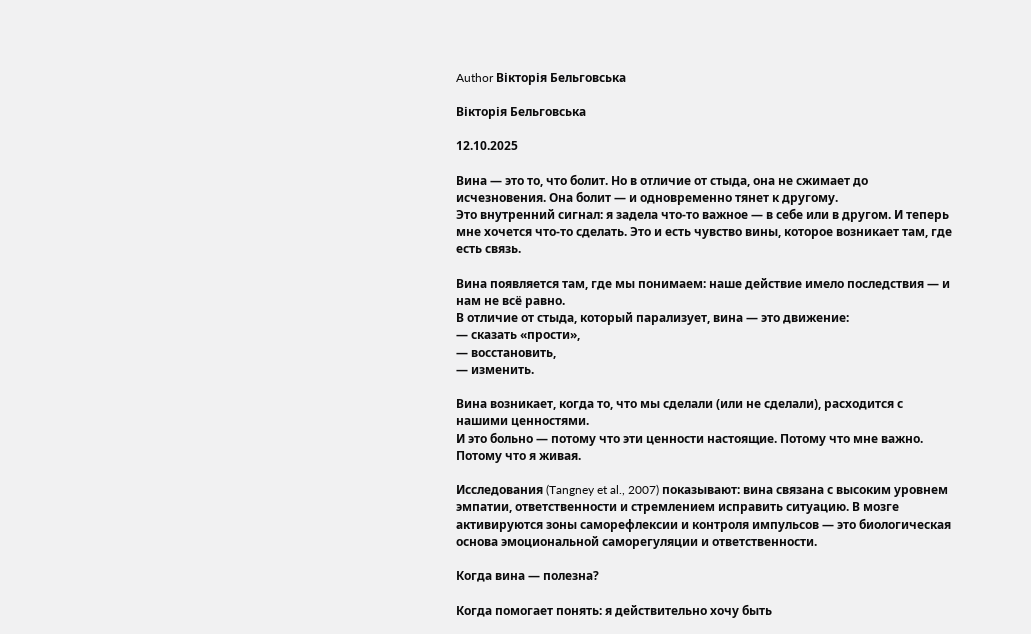Author Вікторія Бельговська

Вікторія Бельговська

12.10.2025

Вина — это то, что болит. Но в отличие от стыда, она не сжимает до исчезновения. Она болит — и одновременно тянет к другому.
Это внутренний сигнал: я задела что-то важное — в себе или в другом. И теперь мне хочется что-то сделать. Это и есть чувство вины, которое возникает там, где есть связь.

Вина появляется там, где мы понимаем: наше действие имело последствия — и нам не всё равно.
В отличие от стыда, который парализует, вина — это движение:
— сказать «прости»,
— восстановить,
— изменить.

Вина возникает, когда то, что мы сделали (или не сделали), расходится с нашими ценностями.
И это больно — потому что эти ценности настоящие. Потому что мне важно. Потому что я живая.

Исследования (Tangney et al., 2007) показывают: вина связана с высоким уровнем эмпатии, ответственности и стремлением исправить ситуацию. В мозге активируются зоны саморефлексии и контроля импульсов — это биологическая основа эмоциональной саморегуляции и ответственности.

Когда вина — полезна?

Когда помогает понять: я действительно хочу быть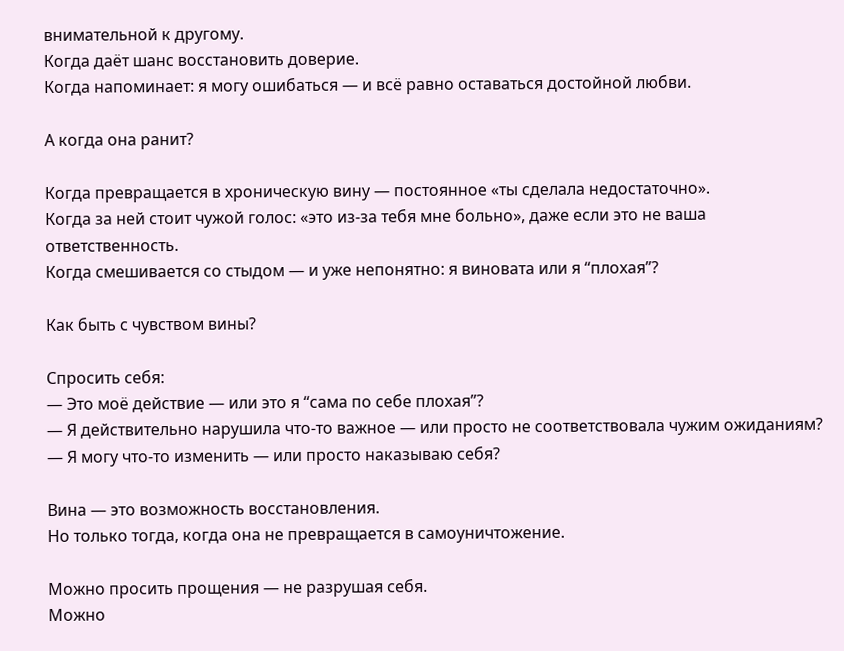внимательной к другому.
Когда даёт шанс восстановить доверие.
Когда напоминает: я могу ошибаться — и всё равно оставаться достойной любви.

А когда она ранит?

Когда превращается в хроническую вину — постоянное «ты сделала недостаточно».
Когда за ней стоит чужой голос: «это из-за тебя мне больно», даже если это не ваша ответственность.
Когда смешивается со стыдом — и уже непонятно: я виновата или я “плохая”?

Как быть с чувством вины?

Спросить себя:
— Это моё действие — или это я “сама по себе плохая”?
— Я действительно нарушила что-то важное — или просто не соответствовала чужим ожиданиям?
— Я могу что-то изменить — или просто наказываю себя?

Вина — это возможность восстановления.
Но только тогда, когда она не превращается в самоуничтожение.

Можно просить прощения — не разрушая себя.
Можно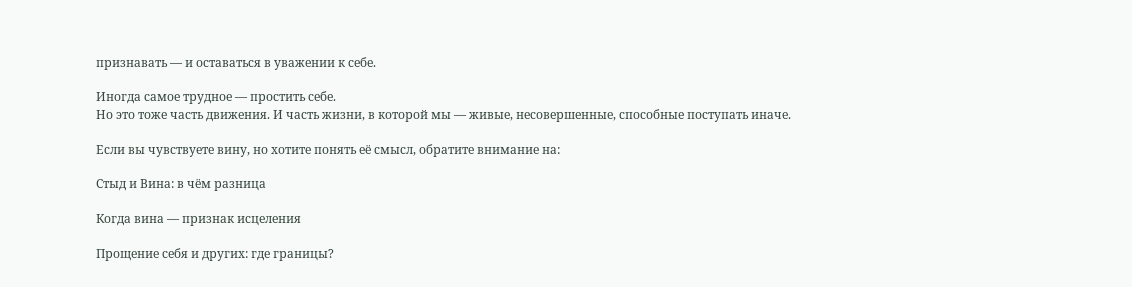признавать — и оставаться в уважении к себе.

Иногда самое трудное — простить себе.
Но это тоже часть движения. И часть жизни, в которой мы — живые, несовершенные, способные поступать иначе.

Если вы чувствуете вину, но хотите понять её смысл, обратите внимание на:

Стыд и Вина: в чём разница

Когда вина — признак исцеления

Прощение себя и других: где границы?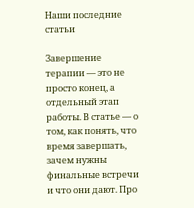Наши последние статьи

Завершение терапии — это не просто конец, а отдельный этап работы. В статье — о том, как понять, что время завершать, зачем нужны финальные встречи и что они дают. Про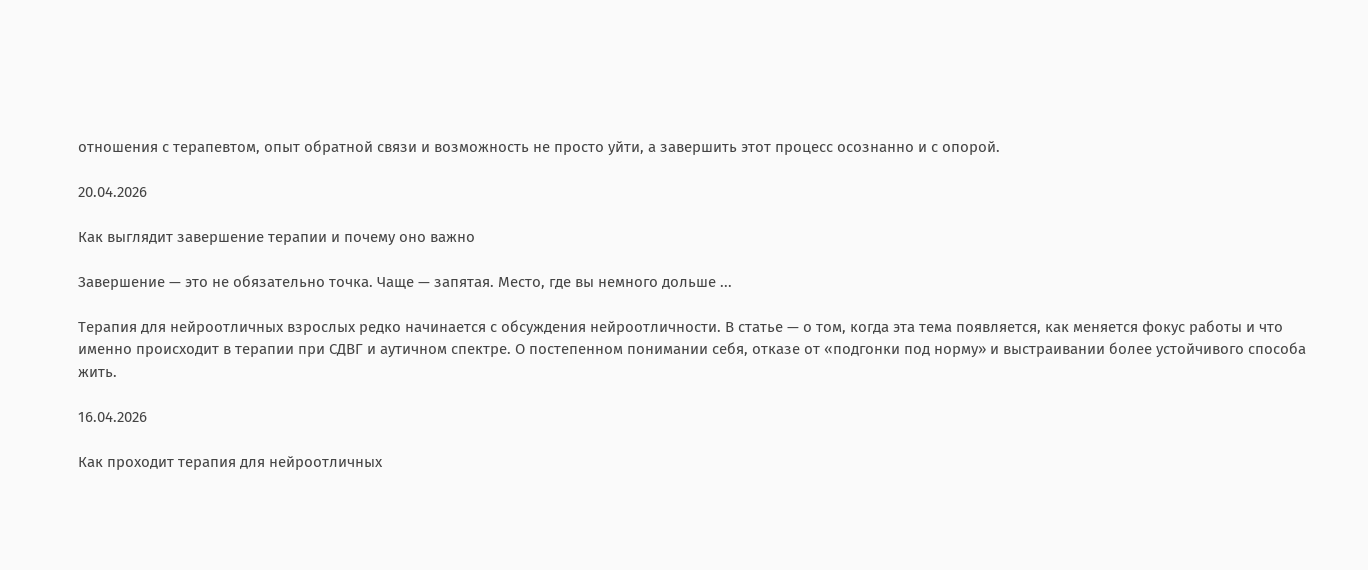отношения с терапевтом, опыт обратной связи и возможность не просто уйти, а завершить этот процесс осознанно и с опорой.

20.04.2026

Как выглядит завершение терапии и почему оно важно

Завершение — это не обязательно точка. Чаще — запятая. Место, где вы немного дольше ...

Терапия для нейроотличных взрослых редко начинается с обсуждения нейроотличности. В статье — о том, когда эта тема появляется, как меняется фокус работы и что именно происходит в терапии при СДВГ и аутичном спектре. О постепенном понимании себя, отказе от «подгонки под норму» и выстраивании более устойчивого способа жить.

16.04.2026

Как проходит терапия для нейроотличных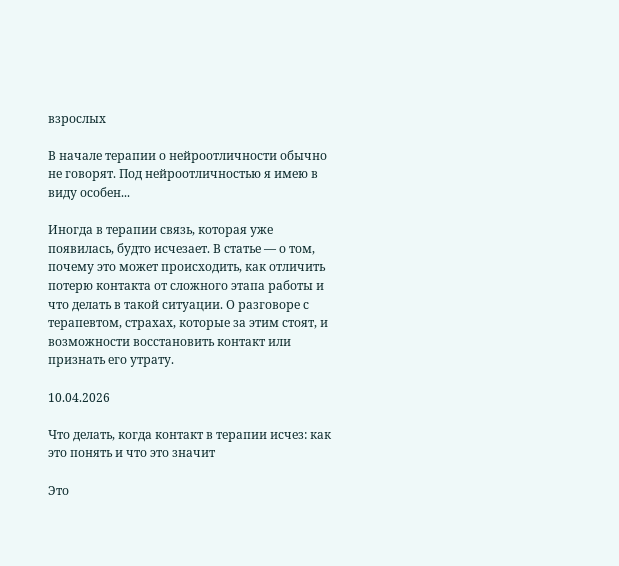взрослых

В начале терапии о нейроотличности обычно не говорят. Под нейроотличностью я имею в виду особен...

Иногда в терапии связь, которая уже появилась, будто исчезает. В статье — о том, почему это может происходить, как отличить потерю контакта от сложного этапа работы и что делать в такой ситуации. О разговоре с терапевтом, страхах, которые за этим стоят, и возможности восстановить контакт или признать его утрату.

10.04.2026

Что делать, когда контакт в терапии исчез: как это понять и что это значит

Это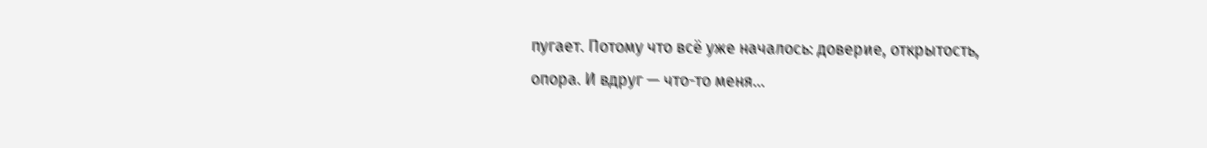пугает. Потому что всё уже началось: доверие, открытость, опора. И вдруг — что-то меня...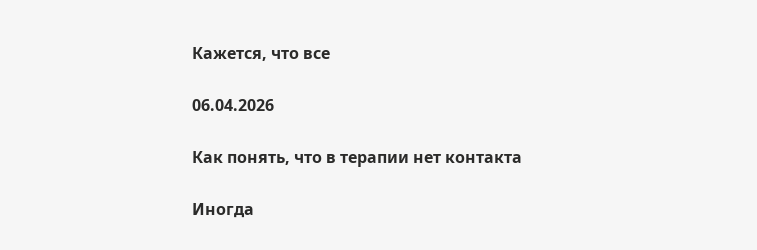Кажется, что все

06.04.2026

Как понять, что в терапии нет контакта

Иногда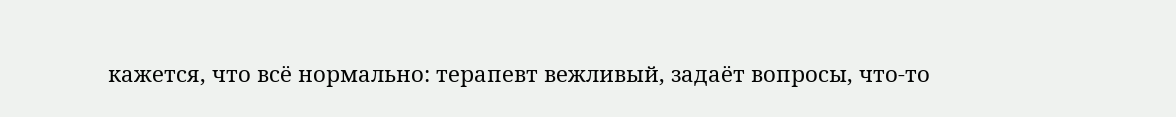кажется, что всё нормально: терапевт вежливый, задаёт вопросы, что-то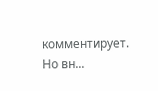комментирует. Но вн...